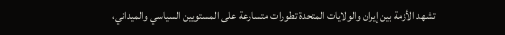تشهد الأزمة بين إيران والولايات المتحدة تطورات متسارعة على المستويين السياسي والميداني،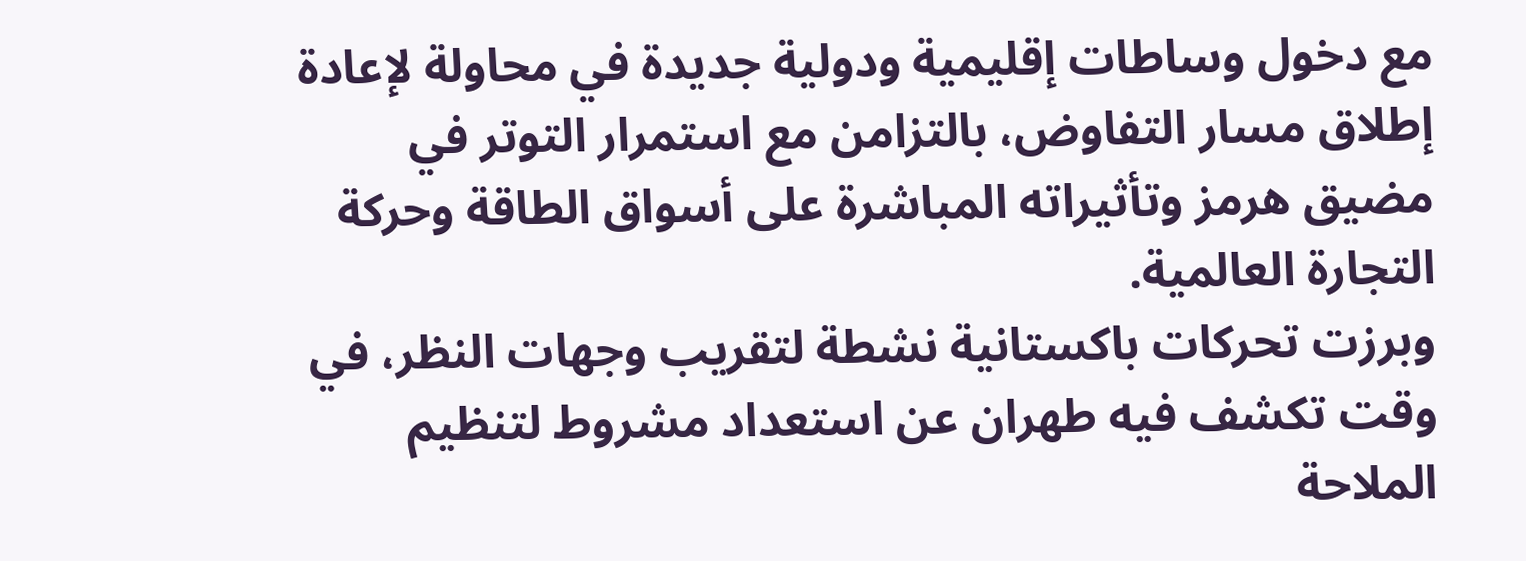مع دخول وساطات إقليمية ودولية جديدة في محاولة لإعادة إطلاق مسار التفاوض، بالتزامن مع استمرار التوتر في مضيق هرمز وتأثيراته المباشرة على أسواق الطاقة وحركة التجارة العالمية.
وبرزت تحركات باكستانية نشطة لتقريب وجهات النظر، في وقت تكشف فيه طهران عن استعداد مشروط لتنظيم الملاحة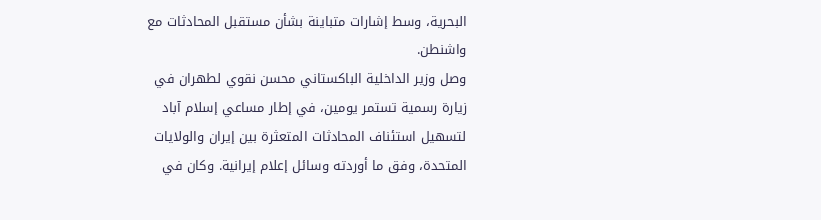البحرية، وسط إشارات متباينة بشأن مستقبل المحادثات مع واشنطن.
وصل وزير الداخلية الباكستاني محسن نقوي لطهران في زيارة رسمية تستمر يومين، في إطار مساعي إسلام آباد لتسهيل استئناف المحادثات المتعثرة بين إيران والولايات المتحدة، وفق ما أوردته وسائل إعلام إيرانية. وكان في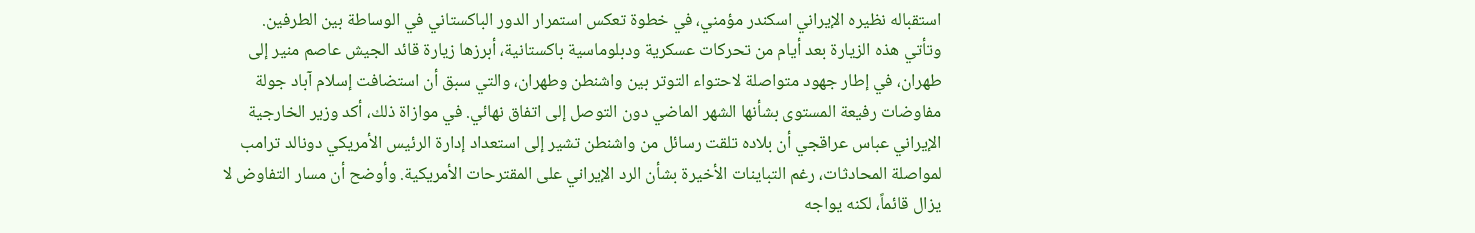استقباله نظيره الإيراني اسكندر مؤمني، في خطوة تعكس استمرار الدور الباكستاني في الوساطة بين الطرفين.
وتأتي هذه الزيارة بعد أيام من تحركات عسكرية ودبلوماسية باكستانية، أبرزها زيارة قائد الجيش عاصم منير إلى طهران، في إطار جهود متواصلة لاحتواء التوتر بين واشنطن وطهران، والتي سبق أن استضافت إسلام آباد جولة مفاوضات رفيعة المستوى بشأنها الشهر الماضي دون التوصل إلى اتفاق نهائي. في موازاة ذلك، أكد وزير الخارجية الإيراني عباس عراقجي أن بلاده تلقت رسائل من واشنطن تشير إلى استعداد إدارة الرئيس الأمريكي دونالد ترامب لمواصلة المحادثات، رغم التباينات الأخيرة بشأن الرد الإيراني على المقترحات الأمريكية. وأوضح أن مسار التفاوض لا يزال قائماً، لكنه يواجه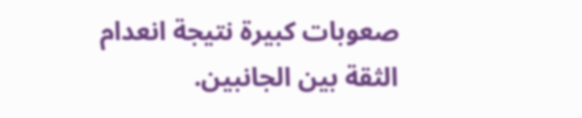صعوبات كبيرة نتيجة انعدام الثقة بين الجانبين.